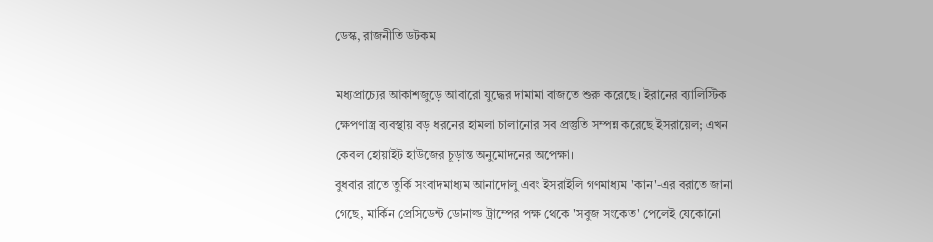ডেস্ক, রাজনীতি ডটকম

মধ্যপ্রাচ্যের আকাশজুড়ে আবারো যুদ্ধের দামামা বাজতে শুরু করেছে। ইরানের ব্যালিস্টিক ক্ষেপণাস্ত্র ব্যবস্থায় বড় ধরনের হামলা চালানোর সব প্রস্তুতি সম্পন্ন করেছে ইসরায়েল; এখন কেবল হোয়াইট হাউজের চূড়ান্ত অনুমোদনের অপেক্ষা।
বুধবার রাতে তুর্কি সংবাদমাধ্যম আনাদোলু এবং ইসরাইলি গণমাধ্যম 'কান'-এর বরাতে জানা গেছে, মার্কিন প্রেসিডেন্ট ডোনাল্ড ট্রাম্পের পক্ষ থেকে 'সবুজ সংকেত' পেলেই যেকোনো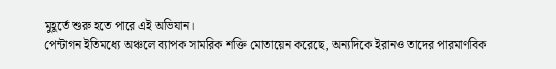মুহূর্তে শুরু হতে পারে এই অভিযান।
পেন্টাগন ইতিমধ্যে অঞ্চলে ব্যাপক সামরিক শক্তি মোতায়েন করেছে, অন্যদিকে ইরানও তাদের পারমাণবিক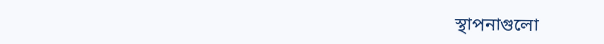স্থাপনাগুলো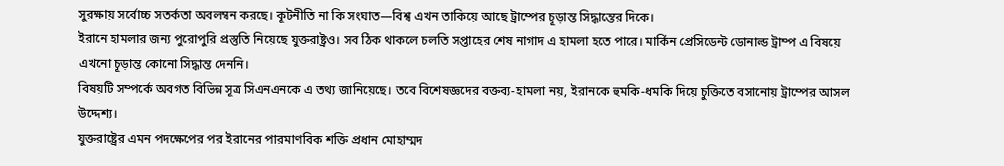সুরক্ষায় সর্বোচ্চ সতর্কতা অবলম্বন করছে। কূটনীতি না কি সংঘাত—বিশ্ব এখন তাকিয়ে আছে ট্রাম্পের চূড়ান্ত সিদ্ধান্তের দিকে।
ইরানে হামলার জন্য পুরোপুরি প্রস্তুতি নিয়েছে যুক্তরাষ্ট্রও। সব ঠিক থাকলে চলতি সপ্তাহের শেষ নাগাদ এ হামলা হতে পারে। মার্কিন প্রেসিডেন্ট ডোনাল্ড ট্রাম্প এ বিষয়ে এখনো চূড়ান্ত কোনো সিদ্ধান্ত দেননি।
বিষয়টি সম্পর্কে অবগত বিভিন্ন সূত্র সিএনএনকে এ তথ্য জানিয়েছে। তবে বিশেষজ্ঞদের বক্তব্য-হামলা নয়, ইরানকে হুমকি-ধমকি দিয়ে চুক্তিতে বসানোয় ট্রাম্পের আসল উদ্দেশ্য।
যুক্তরাষ্ট্রের এমন পদক্ষেপের পর ইরানের পারমাণবিক শক্তি প্রধান মোহাম্মদ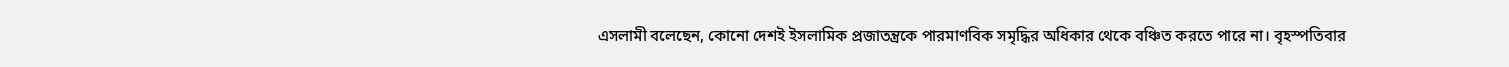এসলামী বলেছেন, কোনো দেশই ইসলামিক প্রজাতন্ত্রকে পারমাণবিক সমৃদ্ধির অধিকার থেকে বঞ্চিত করতে পারে না। বৃহস্পতিবার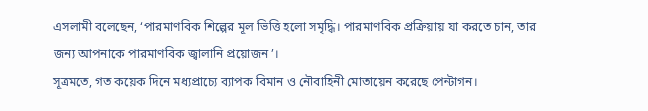এসলামী বলেছেন, ‘পারমাণবিক শিল্পের মূল ভিত্তি হলো সমৃদ্ধি। পারমাণবিক প্রক্রিয়ায় যা করতে চান, তার জন্য আপনাকে পারমাণবিক জ্বালানি প্রয়োজন’।
সূত্রমতে, গত কয়েক দিনে মধ্যপ্রাচ্যে ব্যাপক বিমান ও নৌবাহিনী মোতায়েন করেছে পেন্টাগন।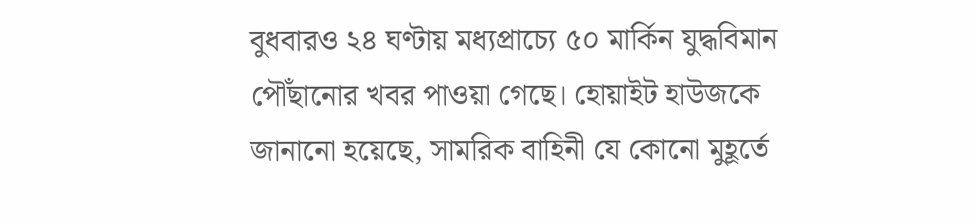বুধবারও ২৪ ঘণ্টায় মধ্যপ্রাচ্যে ৫০ মার্কিন যুদ্ধবিমান পৌঁছানোর খবর পাওয়া গেছে। হোয়াইট হাউজকে জানানো হয়েছে, সামরিক বাহিনী যে কোনো মুহূর্তে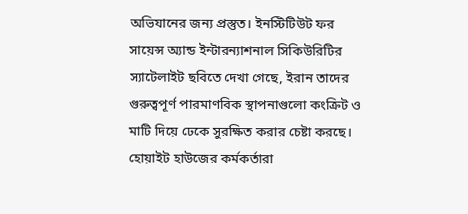অভিযানের জন্য প্রস্তুত। ইনস্টিটিউট ফর সায়েন্স অ্যান্ড ইন্টারন্যাশনাল সিকিউরিটির স্যাটেলাইট ছবিতে দেখা গেছে, ইরান তাদের গুরুত্বপূর্ণ পারমাণবিক স্থাপনাগুলো কংক্রিট ও মাটি দিয়ে ঢেকে সুরক্ষিত করার চেষ্টা করছে। হোয়াইট হাউজের কর্মকর্তারা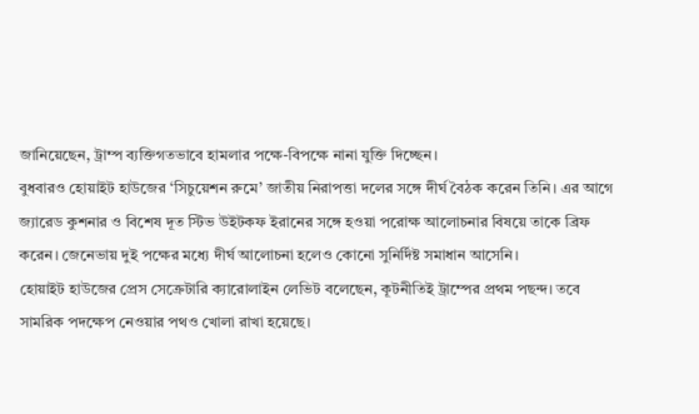জানিয়েছেন, ট্রাম্প ব্যক্তিগতভাবে হামলার পক্ষে-বিপক্ষে নানা যুক্তি দিচ্ছেন।
বুধবারও হোয়াইট হাউজের ‘সিচুয়েশন রুমে’ জাতীয় নিরাপত্তা দলের সঙ্গে দীর্ঘ বৈঠক করেন তিনি। এর আগে জ্যারেড কুশনার ও বিশেষ দূত স্টিভ উইটকফ ইরানের সঙ্গে হওয়া পরোক্ষ আলোচনার বিষয়ে তাকে ব্রিফ করেন। জেনেভায় দুই পক্ষের মধ্যে দীর্ঘ আলোচনা হলেও কোনো সুনির্দিষ্ট সমাধান আসেনি।
হোয়াইট হাউজের প্রেস সেক্রেটারি ক্যারোলাইন লেভিট বলেছেন, কূটনীতিই ট্রাম্পের প্রথম পছন্দ। তবে সামরিক পদক্ষেপ নেওয়ার পথও খোলা রাখা হয়েছে।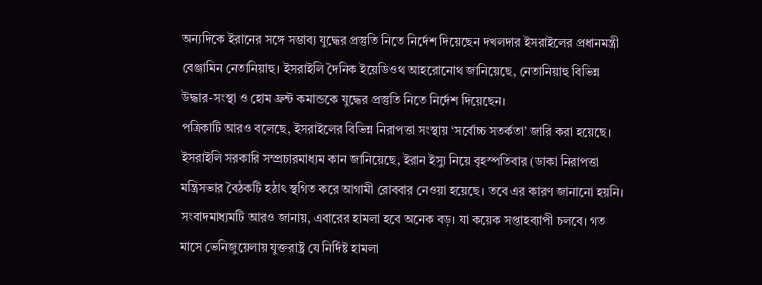অন্যদিকে ইরানের সঙ্গে সম্ভাব্য যুদ্ধের প্রস্তুতি নিতে নির্দেশ দিয়েছেন দখলদার ইসরাইলের প্রধানমন্ত্রী বেঞ্জামিন নেতানিয়াহু। ইসরাইলি দৈনিক ইয়েডিওথ আহরোনোথ জানিয়েছে, নেতানিয়াহু বিভিন্ন উদ্ধার-সংস্থা ও হোম ফ্রন্ট কমান্ডকে যুদ্ধের প্রস্তুতি নিতে নির্দেশ দিয়েছেন।
পত্রিকাটি আরও বলেছে, ইসরাইলের বিভিন্ন নিরাপত্তা সংস্থায় ‘সর্বোচ্চ সতর্কতা’ জারি করা হয়েছে। ইসরাইলি সরকারি সম্প্রচারমাধ্যম কান জানিয়েছে, ইরান ইস্যু নিয়ে বৃহস্পতিবার (ডাকা নিরাপত্তা মন্ত্রিসভার বৈঠকটি হঠাৎ স্থগিত করে আগামী রোববার নেওয়া হয়েছে। তবে এর কারণ জানানো হয়নি।
সংবাদমাধ্যমটি আরও জানায়, এবারের হামলা হবে অনেক বড়। যা কয়েক সপ্তাহব্যাপী চলবে। গত মাসে ভেনিজুয়েলায় যুক্তরাষ্ট্র যে নির্দিষ্ট হামলা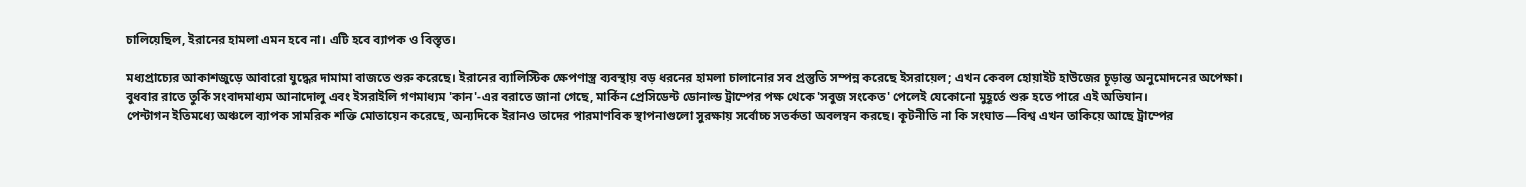চালিয়েছিল, ইরানের হামলা এমন হবে না। এটি হবে ব্যাপক ও বিস্তৃত।

মধ্যপ্রাচ্যের আকাশজুড়ে আবারো যুদ্ধের দামামা বাজতে শুরু করেছে। ইরানের ব্যালিস্টিক ক্ষেপণাস্ত্র ব্যবস্থায় বড় ধরনের হামলা চালানোর সব প্রস্তুতি সম্পন্ন করেছে ইসরায়েল; এখন কেবল হোয়াইট হাউজের চূড়ান্ত অনুমোদনের অপেক্ষা।
বুধবার রাতে তুর্কি সংবাদমাধ্যম আনাদোলু এবং ইসরাইলি গণমাধ্যম 'কান'-এর বরাতে জানা গেছে, মার্কিন প্রেসিডেন্ট ডোনাল্ড ট্রাম্পের পক্ষ থেকে 'সবুজ সংকেত' পেলেই যেকোনো মুহূর্তে শুরু হতে পারে এই অভিযান।
পেন্টাগন ইতিমধ্যে অঞ্চলে ব্যাপক সামরিক শক্তি মোতায়েন করেছে, অন্যদিকে ইরানও তাদের পারমাণবিক স্থাপনাগুলো সুরক্ষায় সর্বোচ্চ সতর্কতা অবলম্বন করছে। কূটনীতি না কি সংঘাত—বিশ্ব এখন তাকিয়ে আছে ট্রাম্পের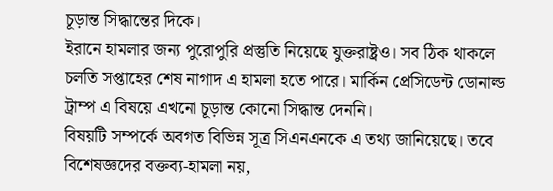চূড়ান্ত সিদ্ধান্তের দিকে।
ইরানে হামলার জন্য পুরোপুরি প্রস্তুতি নিয়েছে যুক্তরাষ্ট্রও। সব ঠিক থাকলে চলতি সপ্তাহের শেষ নাগাদ এ হামলা হতে পারে। মার্কিন প্রেসিডেন্ট ডোনাল্ড ট্রাম্প এ বিষয়ে এখনো চূড়ান্ত কোনো সিদ্ধান্ত দেননি।
বিষয়টি সম্পর্কে অবগত বিভিন্ন সূত্র সিএনএনকে এ তথ্য জানিয়েছে। তবে বিশেষজ্ঞদের বক্তব্য-হামলা নয়,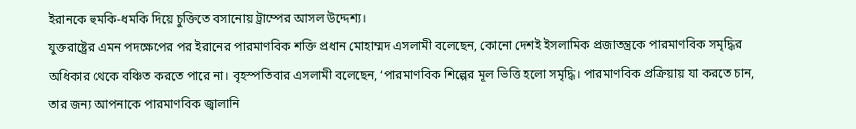ইরানকে হুমকি-ধমকি দিয়ে চুক্তিতে বসানোয় ট্রাম্পের আসল উদ্দেশ্য।
যুক্তরাষ্ট্রের এমন পদক্ষেপের পর ইরানের পারমাণবিক শক্তি প্রধান মোহাম্মদ এসলামী বলেছেন, কোনো দেশই ইসলামিক প্রজাতন্ত্রকে পারমাণবিক সমৃদ্ধির অধিকার থেকে বঞ্চিত করতে পারে না। বৃহস্পতিবার এসলামী বলেছেন, ‘পারমাণবিক শিল্পের মূল ভিত্তি হলো সমৃদ্ধি। পারমাণবিক প্রক্রিয়ায় যা করতে চান, তার জন্য আপনাকে পারমাণবিক জ্বালানি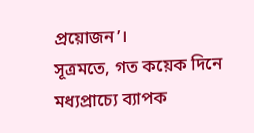প্রয়োজন’।
সূত্রমতে, গত কয়েক দিনে মধ্যপ্রাচ্যে ব্যাপক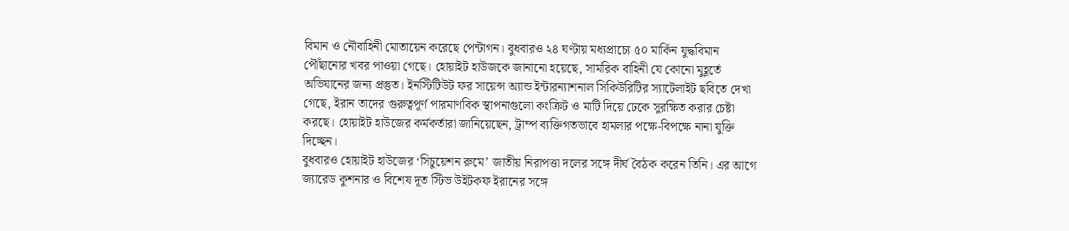বিমান ও নৌবাহিনী মোতায়েন করেছে পেন্টাগন। বুধবারও ২৪ ঘণ্টায় মধ্যপ্রাচ্যে ৫০ মার্কিন যুদ্ধবিমান পৌঁছানোর খবর পাওয়া গেছে। হোয়াইট হাউজকে জানানো হয়েছে, সামরিক বাহিনী যে কোনো মুহূর্তে অভিযানের জন্য প্রস্তুত। ইনস্টিটিউট ফর সায়েন্স অ্যান্ড ইন্টারন্যাশনাল সিকিউরিটির স্যাটেলাইট ছবিতে দেখা গেছে, ইরান তাদের গুরুত্বপূর্ণ পারমাণবিক স্থাপনাগুলো কংক্রিট ও মাটি দিয়ে ঢেকে সুরক্ষিত করার চেষ্টা করছে। হোয়াইট হাউজের কর্মকর্তারা জানিয়েছেন, ট্রাম্প ব্যক্তিগতভাবে হামলার পক্ষে-বিপক্ষে নানা যুক্তি দিচ্ছেন।
বুধবারও হোয়াইট হাউজের ‘সিচুয়েশন রুমে’ জাতীয় নিরাপত্তা দলের সঙ্গে দীর্ঘ বৈঠক করেন তিনি। এর আগে জ্যারেড কুশনার ও বিশেষ দূত স্টিভ উইটকফ ইরানের সঙ্গে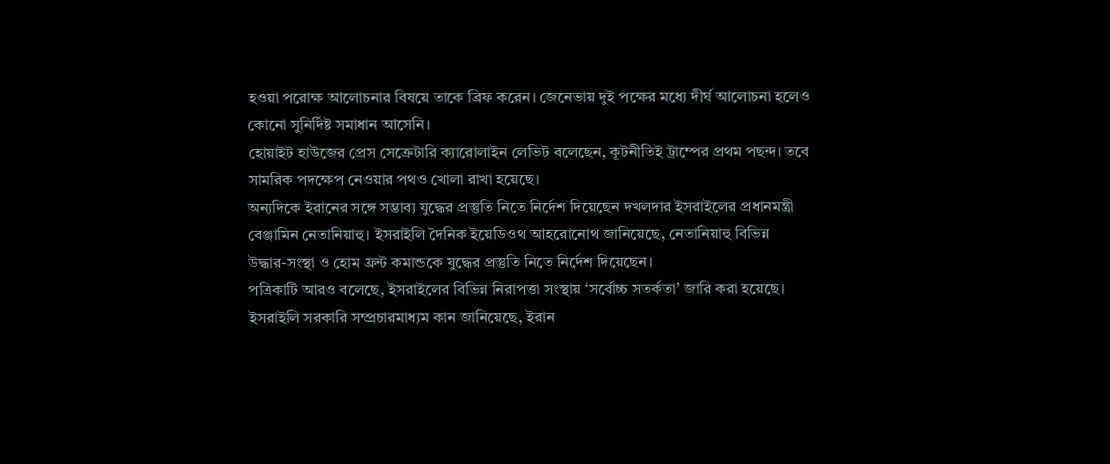হওয়া পরোক্ষ আলোচনার বিষয়ে তাকে ব্রিফ করেন। জেনেভায় দুই পক্ষের মধ্যে দীর্ঘ আলোচনা হলেও কোনো সুনির্দিষ্ট সমাধান আসেনি।
হোয়াইট হাউজের প্রেস সেক্রেটারি ক্যারোলাইন লেভিট বলেছেন, কূটনীতিই ট্রাম্পের প্রথম পছন্দ। তবে সামরিক পদক্ষেপ নেওয়ার পথও খোলা রাখা হয়েছে।
অন্যদিকে ইরানের সঙ্গে সম্ভাব্য যুদ্ধের প্রস্তুতি নিতে নির্দেশ দিয়েছেন দখলদার ইসরাইলের প্রধানমন্ত্রী বেঞ্জামিন নেতানিয়াহু। ইসরাইলি দৈনিক ইয়েডিওথ আহরোনোথ জানিয়েছে, নেতানিয়াহু বিভিন্ন উদ্ধার-সংস্থা ও হোম ফ্রন্ট কমান্ডকে যুদ্ধের প্রস্তুতি নিতে নির্দেশ দিয়েছেন।
পত্রিকাটি আরও বলেছে, ইসরাইলের বিভিন্ন নিরাপত্তা সংস্থায় ‘সর্বোচ্চ সতর্কতা’ জারি করা হয়েছে। ইসরাইলি সরকারি সম্প্রচারমাধ্যম কান জানিয়েছে, ইরান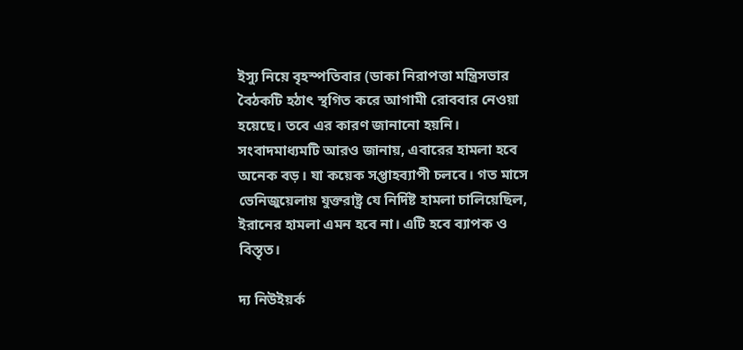ইস্যু নিয়ে বৃহস্পতিবার (ডাকা নিরাপত্তা মন্ত্রিসভার বৈঠকটি হঠাৎ স্থগিত করে আগামী রোববার নেওয়া হয়েছে। তবে এর কারণ জানানো হয়নি।
সংবাদমাধ্যমটি আরও জানায়, এবারের হামলা হবে অনেক বড়। যা কয়েক সপ্তাহব্যাপী চলবে। গত মাসে ভেনিজুয়েলায় যুক্তরাষ্ট্র যে নির্দিষ্ট হামলা চালিয়েছিল, ইরানের হামলা এমন হবে না। এটি হবে ব্যাপক ও বিস্তৃত।

দ্য নিউইয়র্ক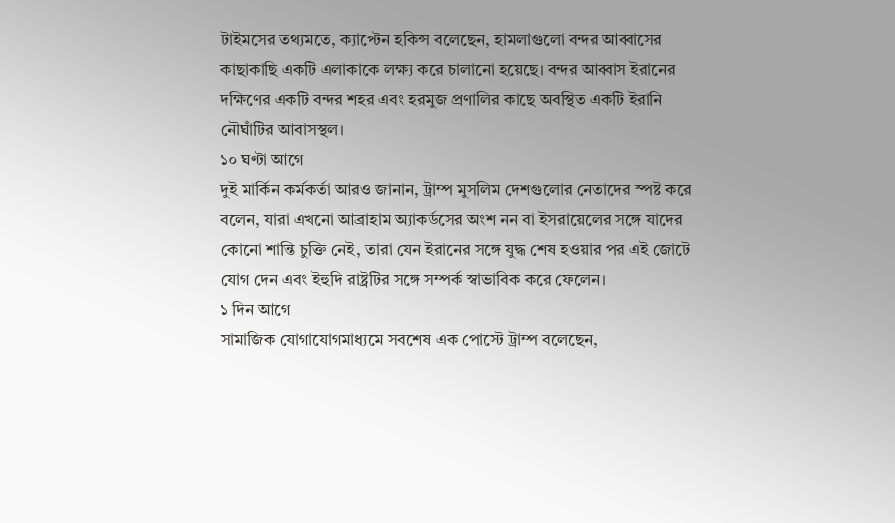টাইমসের তথ্যমতে, ক্যাপ্টেন হকিন্স বলেছেন, হামলাগুলো বন্দর আব্বাসের কাছাকাছি একটি এলাকাকে লক্ষ্য করে চালানো হয়েছে। বন্দর আব্বাস ইরানের দক্ষিণের একটি বন্দর শহর এবং হরমুজ প্রণালির কাছে অবস্থিত একটি ইরানি নৌঘাঁটির আবাসস্থল।
১০ ঘণ্টা আগে
দুই মার্কিন কর্মকর্তা আরও জানান, ট্রাম্প মুসলিম দেশগুলোর নেতাদের স্পষ্ট করে বলেন, যারা এখনো আব্রাহাম অ্যাকর্ডসের অংশ নন বা ইসরায়েলের সঙ্গে যাদের কোনো শান্তি চুক্তি নেই, তারা যেন ইরানের সঙ্গে যুদ্ধ শেষ হওয়ার পর এই জোটে যোগ দেন এবং ইহুদি রাষ্ট্রটির সঙ্গে সম্পর্ক স্বাভাবিক করে ফেলেন।
১ দিন আগে
সামাজিক যোগাযোগমাধ্যমে সবশেষ এক পোস্টে ট্রাম্প বলেছেন,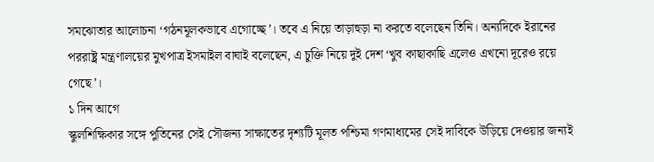সমঝোতার আলোচনা ‘গঠনমূলকভাবে এগোচ্ছে’। তবে এ নিয়ে তাড়াহুড়া না করতে বলেছেন তিনি। অন্যদিকে ইরানের পররাষ্ট্র মন্ত্রণালয়ের মুখপাত্র ইসমাইল বাঘাই বলেছেন, এ চুক্তি নিয়ে দুই দেশ ‘খুব কাছাকাছি এলেও এখনো দূরেও রয়ে গেছে’।
১ দিন আগে
স্কুলশিক্ষিকার সঙ্গে পুতিনের সেই সৌজন্য সাক্ষাতের দৃশ্যটি মূলত পশ্চিমা গণমাধ্যমের সেই দাবিকে উড়িয়ে দেওয়ার জন্যই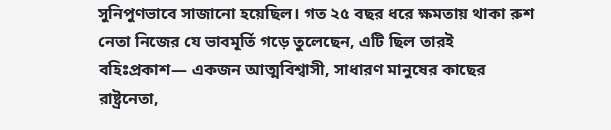সুনিপুণভাবে সাজানো হয়েছিল। গত ২৫ বছর ধরে ক্ষমতায় থাকা রুশ নেতা নিজের যে ভাবমূর্তি গড়ে তুলেছেন, এটি ছিল তারই বহিঃপ্রকাশ— একজন আত্মবিশ্বাসী, সাধারণ মানুষের কাছের রাষ্ট্রনেতা,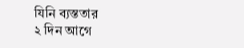যিনি ব্যস্ততার
২ দিন আগে